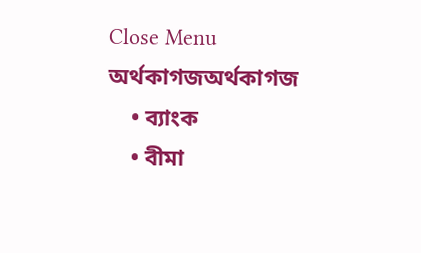Close Menu
অর্থকাগজঅর্থকাগজ
    • ব্যাংক
    • বীমা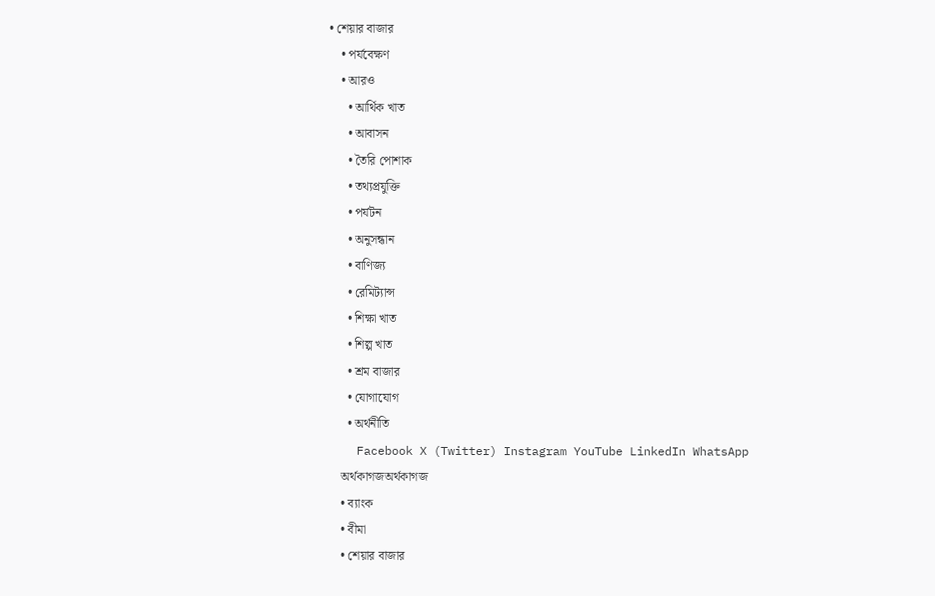• শেয়ার বাজার
    • পর্যবেক্ষণ
    • আরও
      • আর্থিক খাত
      • আবাসন
      • তৈরি পোশাক
      • তথ্যপ্রযুক্তি
      • পর্যটন
      • অনুসন্ধান
      • বাণিজ্য
      • রেমিট্যান্স
      • শিক্ষা খাত
      • শিল্প খাত
      • শ্রম বাজার
      • যোগাযোগ
      • অর্থনীতি
    Facebook X (Twitter) Instagram YouTube LinkedIn WhatsApp
    অর্থকাগজঅর্থকাগজ
    • ব্যাংক
    • বীমা
    • শেয়ার বাজার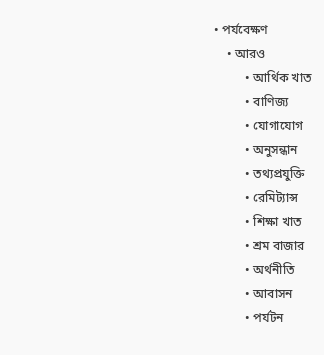• পর্যবেক্ষণ
    • আরও
          • আর্থিক খাত
          • বাণিজ্য
          • যোগাযোগ
          • অনুসন্ধান
          • তথ্যপ্রযুক্তি
          • রেমিট্যান্স
          • শিক্ষা খাত
          • শ্রম বাজার
          • অর্থনীতি
          • আবাসন
          • পর্যটন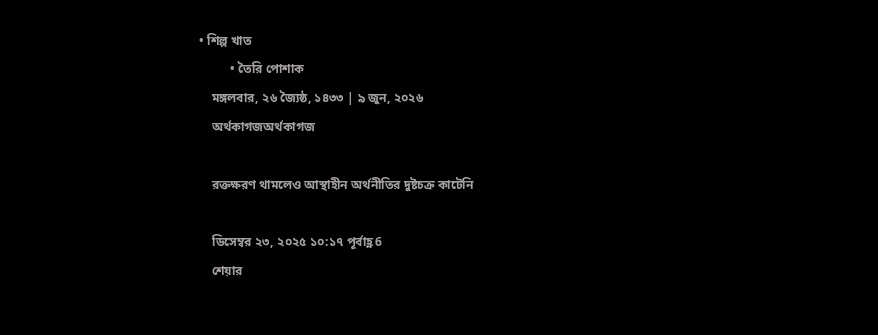• শিল্প খাত
          • তৈরি পোশাক
    মঙ্গলবার, ২৬ জ্যৈষ্ঠ, ১৪৩৩ | ৯ জুন, ২০২৬
    অর্থকাগজঅর্থকাগজ

    রক্তক্ষরণ থামলেও আস্থাহীন অর্থনীতির দুষ্টচক্র কাটেনি

    ডিসেম্বর ২৩, ২০২৫ ১০:১৭ পূর্বাহ্ণ6
    শেয়ার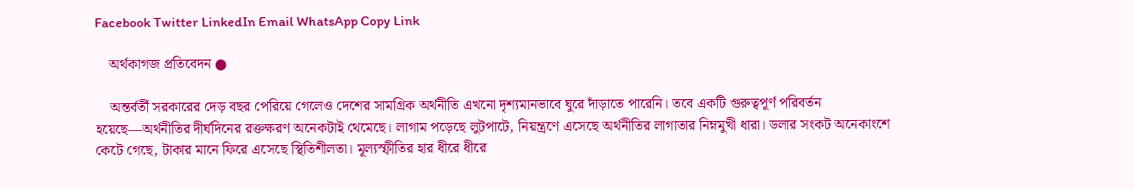Facebook Twitter LinkedIn Email WhatsApp Copy Link

    অর্থকাগজ প্রতিবেদন ●

    অন্তর্বর্তী সরকারের দেড় বছর পেরিয়ে গেলেও দেশের সামগ্রিক অর্থনীতি এখনো দৃশ্যমানভাবে ঘুরে দাঁড়াতে পারেনি। তবে একটি গুরুত্বপূর্ণ পরিবর্তন হয়েছে—অর্থনীতির দীর্ঘদিনের রক্তক্ষরণ অনেকটাই থেমেছে। লাগাম পড়েছে লুটপাটে, নিয়ন্ত্রণে এসেছে অর্থনীতির লাগাতার নিম্নমুখী ধারা। ডলার সংকট অনেকাংশে কেটে গেছে, টাকার মানে ফিরে এসেছে স্থিতিশীলতা। মূল্যস্ফীতির হার ধীরে ধীরে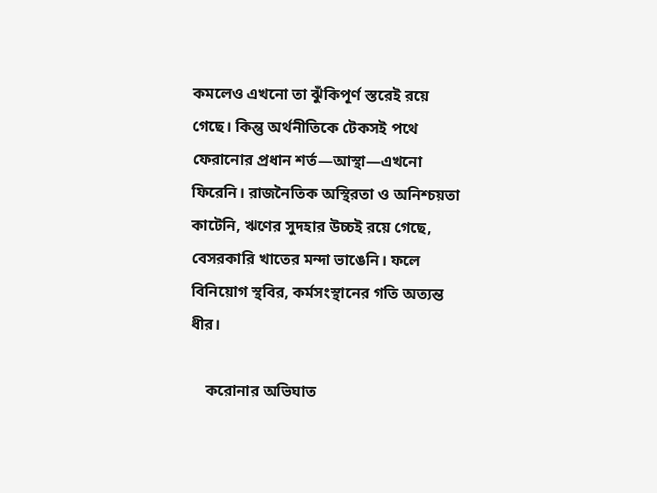কমলেও এখনো তা ঝুঁকিপূর্ণ স্তরেই রয়ে গেছে। কিন্তু অর্থনীতিকে টেকসই পথে ফেরানোর প্রধান শর্ত—আস্থা—এখনো ফিরেনি। রাজনৈতিক অস্থিরতা ও অনিশ্চয়তা কাটেনি, ঋণের সুদহার উচ্চই রয়ে গেছে, বেসরকারি খাতের মন্দা ভাঙেনি। ফলে বিনিয়োগ স্থবির, কর্মসংস্থানের গতি অত্যন্ত ধীর।

    করোনার অভিঘাত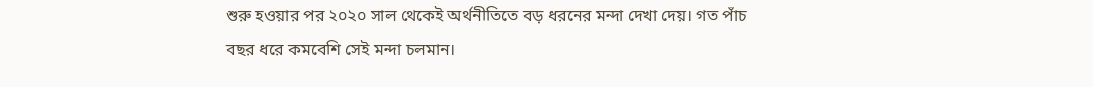শুরু হওয়ার পর ২০২০ সাল থেকেই অর্থনীতিতে বড় ধরনের মন্দা দেখা দেয়। গত পাঁচ বছর ধরে কমবেশি সেই মন্দা চলমান।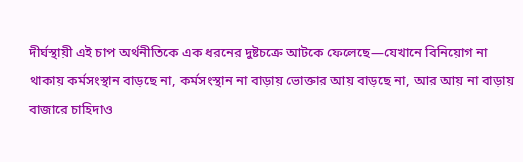দীর্ঘস্থায়ী এই চাপ অর্থনীতিকে এক ধরনের দুষ্টচক্রে আটকে ফেলেছে—যেখানে বিনিয়োগ না থাকায় কর্মসংস্থান বাড়ছে না, কর্মসংস্থান না বাড়ায় ভোক্তার আয় বাড়ছে না, আর আয় না বাড়ায় বাজারে চাহিদাও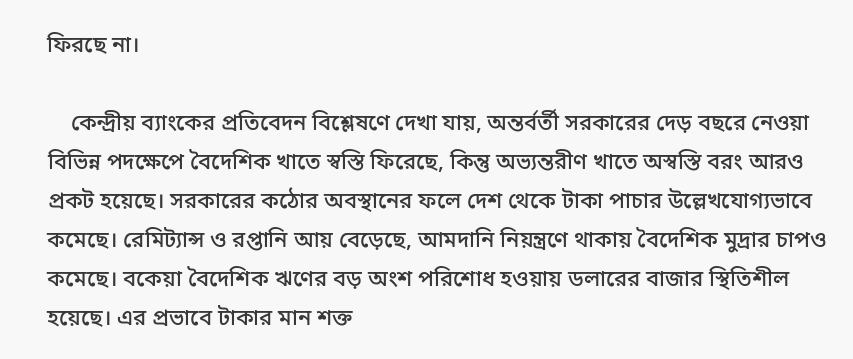ফিরছে না।

    কেন্দ্রীয় ব্যাংকের প্রতিবেদন বিশ্লেষণে দেখা যায়, অন্তর্বর্তী সরকারের দেড় বছরে নেওয়া বিভিন্ন পদক্ষেপে বৈদেশিক খাতে স্বস্তি ফিরেছে, কিন্তু অভ্যন্তরীণ খাতে অস্বস্তি বরং আরও প্রকট হয়েছে। সরকারের কঠোর অবস্থানের ফলে দেশ থেকে টাকা পাচার উল্লেখযোগ্যভাবে কমেছে। রেমিট্যান্স ও রপ্তানি আয় বেড়েছে, আমদানি নিয়ন্ত্রণে থাকায় বৈদেশিক মুদ্রার চাপও কমেছে। বকেয়া বৈদেশিক ঋণের বড় অংশ পরিশোধ হওয়ায় ডলারের বাজার স্থিতিশীল হয়েছে। এর প্রভাবে টাকার মান শক্ত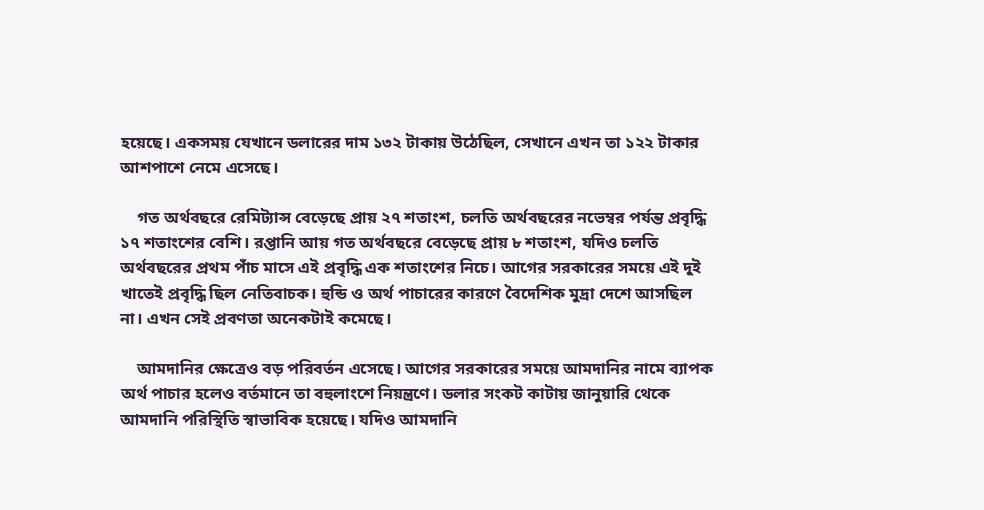হয়েছে। একসময় যেখানে ডলারের দাম ১৩২ টাকায় উঠেছিল, সেখানে এখন তা ১২২ টাকার আশপাশে নেমে এসেছে।

    গত অর্থবছরে রেমিট্যান্স বেড়েছে প্রায় ২৭ শতাংশ, চলতি অর্থবছরের নভেম্বর পর্যন্ত প্রবৃদ্ধি ১৭ শতাংশের বেশি। রপ্তানি আয় গত অর্থবছরে বেড়েছে প্রায় ৮ শতাংশ, যদিও চলতি অর্থবছরের প্রথম পাঁচ মাসে এই প্রবৃদ্ধি এক শতাংশের নিচে। আগের সরকারের সময়ে এই দুই খাতেই প্রবৃদ্ধি ছিল নেতিবাচক। হুন্ডি ও অর্থ পাচারের কারণে বৈদেশিক মুদ্রা দেশে আসছিল না। এখন সেই প্রবণতা অনেকটাই কমেছে।

    আমদানির ক্ষেত্রেও বড় পরিবর্তন এসেছে। আগের সরকারের সময়ে আমদানির নামে ব্যাপক অর্থ পাচার হলেও বর্তমানে তা বহুলাংশে নিয়ন্ত্রণে। ডলার সংকট কাটায় জানুয়ারি থেকে আমদানি পরিস্থিতি স্বাভাবিক হয়েছে। যদিও আমদানি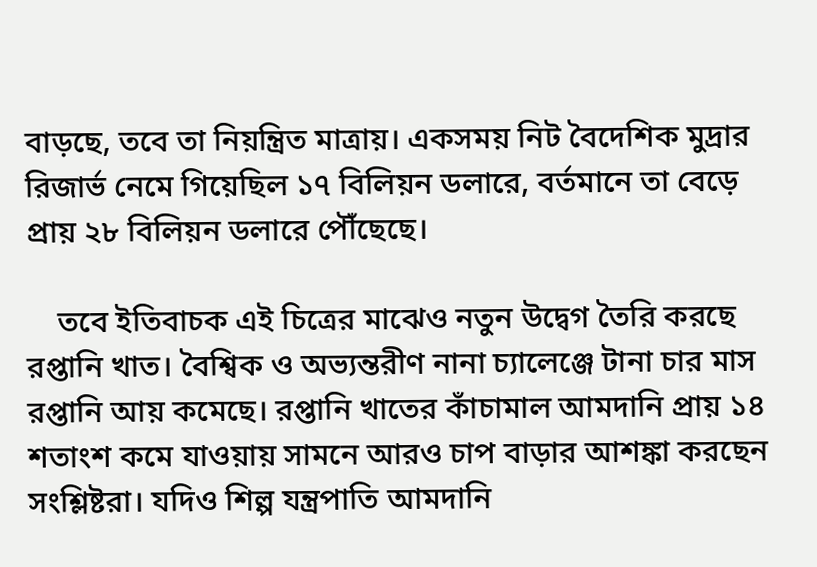বাড়ছে, তবে তা নিয়ন্ত্রিত মাত্রায়। একসময় নিট বৈদেশিক মুদ্রার রিজার্ভ নেমে গিয়েছিল ১৭ বিলিয়ন ডলারে, বর্তমানে তা বেড়ে প্রায় ২৮ বিলিয়ন ডলারে পৌঁছেছে।

    তবে ইতিবাচক এই চিত্রের মাঝেও নতুন উদ্বেগ তৈরি করছে রপ্তানি খাত। বৈশ্বিক ও অভ্যন্তরীণ নানা চ্যালেঞ্জে টানা চার মাস রপ্তানি আয় কমেছে। রপ্তানি খাতের কাঁচামাল আমদানি প্রায় ১৪ শতাংশ কমে যাওয়ায় সামনে আরও চাপ বাড়ার আশঙ্কা করছেন সংশ্লিষ্টরা। যদিও শিল্প যন্ত্রপাতি আমদানি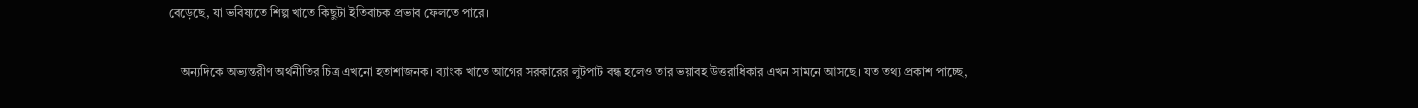বেড়েছে, যা ভবিষ্যতে শিল্প খাতে কিছুটা ইতিবাচক প্রভাব ফেলতে পারে।

    অন্যদিকে অভ্যন্তরীণ অর্থনীতির চিত্র এখনো হতাশাজনক। ব্যাংক খাতে আগের সরকারের লুটপাট বন্ধ হলেও তার ভয়াবহ উত্তরাধিকার এখন সামনে আসছে। যত তথ্য প্রকাশ পাচ্ছে,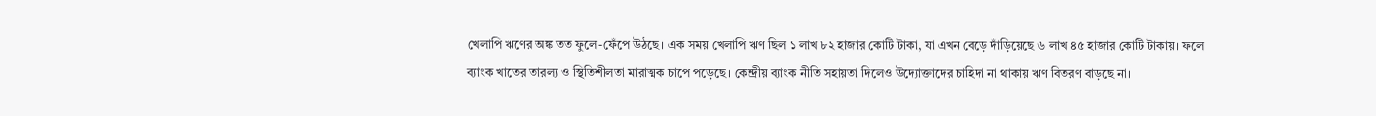খেলাপি ঋণের অঙ্ক তত ফুলে-ফেঁপে উঠছে। এক সময় খেলাপি ঋণ ছিল ১ লাখ ৮২ হাজার কোটি টাকা, যা এখন বেড়ে দাঁড়িয়েছে ৬ লাখ ৪৫ হাজার কোটি টাকায়। ফলে ব্যাংক খাতের তারল্য ও স্থিতিশীলতা মারাত্মক চাপে পড়েছে। কেন্দ্রীয় ব্যাংক নীতি সহায়তা দিলেও উদ্যোক্তাদের চাহিদা না থাকায় ঋণ বিতরণ বাড়ছে না।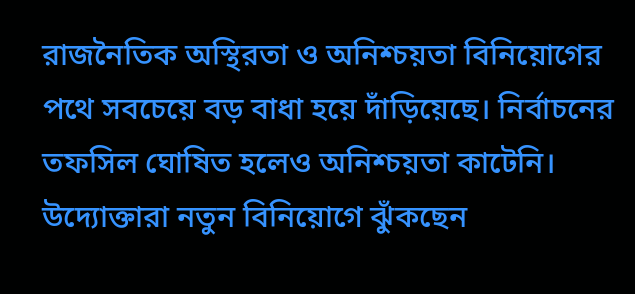রাজনৈতিক অস্থিরতা ও অনিশ্চয়তা বিনিয়োগের পথে সবচেয়ে বড় বাধা হয়ে দাঁড়িয়েছে। নির্বাচনের তফসিল ঘোষিত হলেও অনিশ্চয়তা কাটেনি। উদ্যোক্তারা নতুন বিনিয়োগে ঝুঁকছেন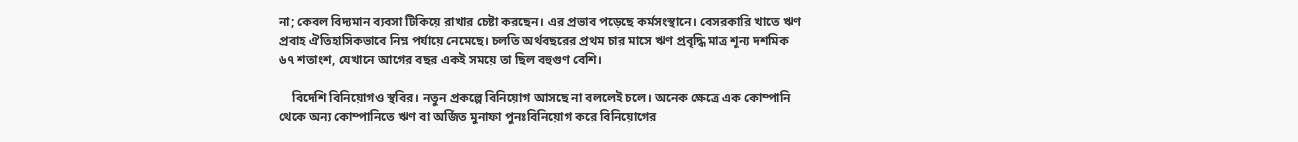না; কেবল বিদ্যমান ব্যবসা টিকিয়ে রাখার চেষ্টা করছেন। এর প্রভাব পড়েছে কর্মসংস্থানে। বেসরকারি খাতে ঋণ প্রবাহ ঐতিহাসিকভাবে নিম্ন পর্যায়ে নেমেছে। চলতি অর্থবছরের প্রথম চার মাসে ঋণ প্রবৃদ্ধি মাত্র শূন্য দশমিক ৬৭ শতাংশ, যেখানে আগের বছর একই সময়ে তা ছিল বহুগুণ বেশি।

    বিদেশি বিনিয়োগও স্থবির। নতুন প্রকল্পে বিনিয়োগ আসছে না বললেই চলে। অনেক ক্ষেত্রে এক কোম্পানি থেকে অন্য কোম্পানিতে ঋণ বা অর্জিত মুনাফা পুনঃবিনিয়োগ করে বিনিয়োগের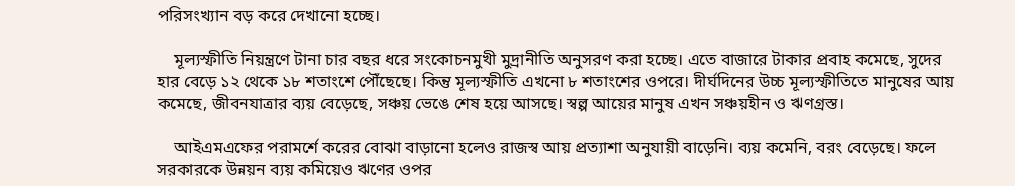পরিসংখ্যান বড় করে দেখানো হচ্ছে।

    মূল্যস্ফীতি নিয়ন্ত্রণে টানা চার বছর ধরে সংকোচনমুখী মুদ্রানীতি অনুসরণ করা হচ্ছে। এতে বাজারে টাকার প্রবাহ কমেছে, সুদের হার বেড়ে ১২ থেকে ১৮ শতাংশে পৌঁছেছে। কিন্তু মূল্যস্ফীতি এখনো ৮ শতাংশের ওপরে। দীর্ঘদিনের উচ্চ মূল্যস্ফীতিতে মানুষের আয় কমেছে, জীবনযাত্রার ব্যয় বেড়েছে, সঞ্চয় ভেঙে শেষ হয়ে আসছে। স্বল্প আয়ের মানুষ এখন সঞ্চয়হীন ও ঋণগ্রস্ত।

    আইএমএফের পরামর্শে করের বোঝা বাড়ানো হলেও রাজস্ব আয় প্রত্যাশা অনুযায়ী বাড়েনি। ব্যয় কমেনি, বরং বেড়েছে। ফলে সরকারকে উন্নয়ন ব্যয় কমিয়েও ঋণের ওপর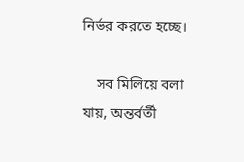নির্ভর করতে হচ্ছে।

    সব মিলিয়ে বলা যায়, অন্তর্বর্তী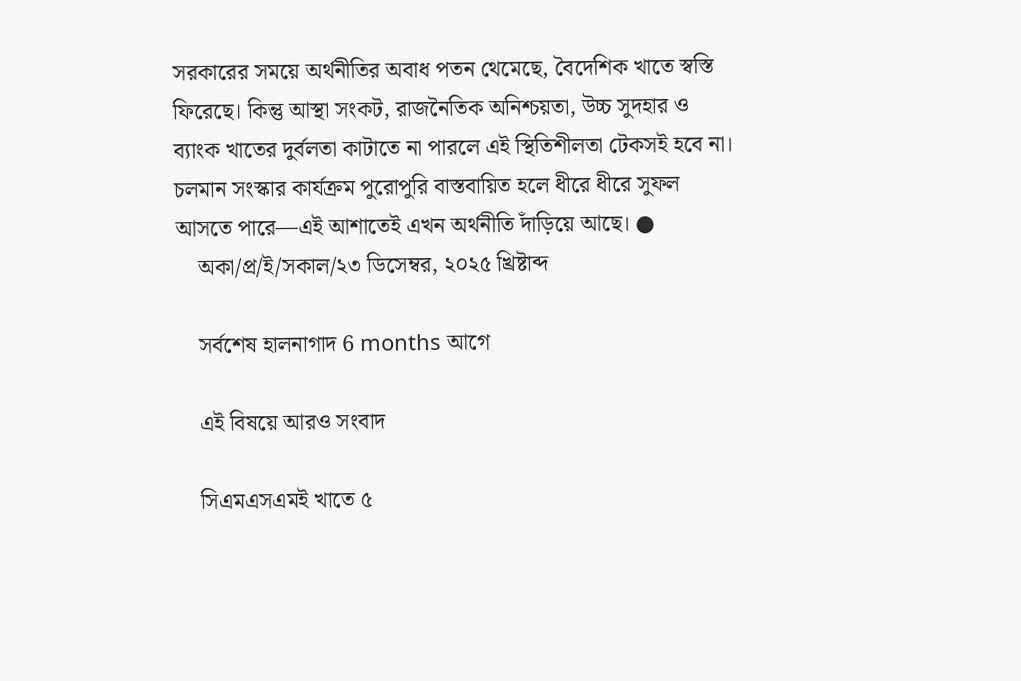সরকারের সময়ে অর্থনীতির অবাধ পতন থেমেছে, বৈদেশিক খাতে স্বস্তি ফিরেছে। কিন্তু আস্থা সংকট, রাজনৈতিক অনিশ্চয়তা, উচ্চ সুদহার ও ব্যাংক খাতের দুর্বলতা কাটাতে না পারলে এই স্থিতিশীলতা টেকসই হবে না। চলমান সংস্কার কার্যক্রম পুরোপুরি বাস্তবায়িত হলে ধীরে ধীরে সুফল আসতে পারে—এই আশাতেই এখন অর্থনীতি দাঁড়িয়ে আছে। ●
    অকা/প্র/ই/সকাল/২৩ ডিসেম্বর, ২০২৫ খ্রিষ্টাব্দ

    সর্বশেষ হালনাগাদ 6 months আগে

    এই বিষয়ে আরও সংবাদ

    সিএমএসএমই খাতে ৫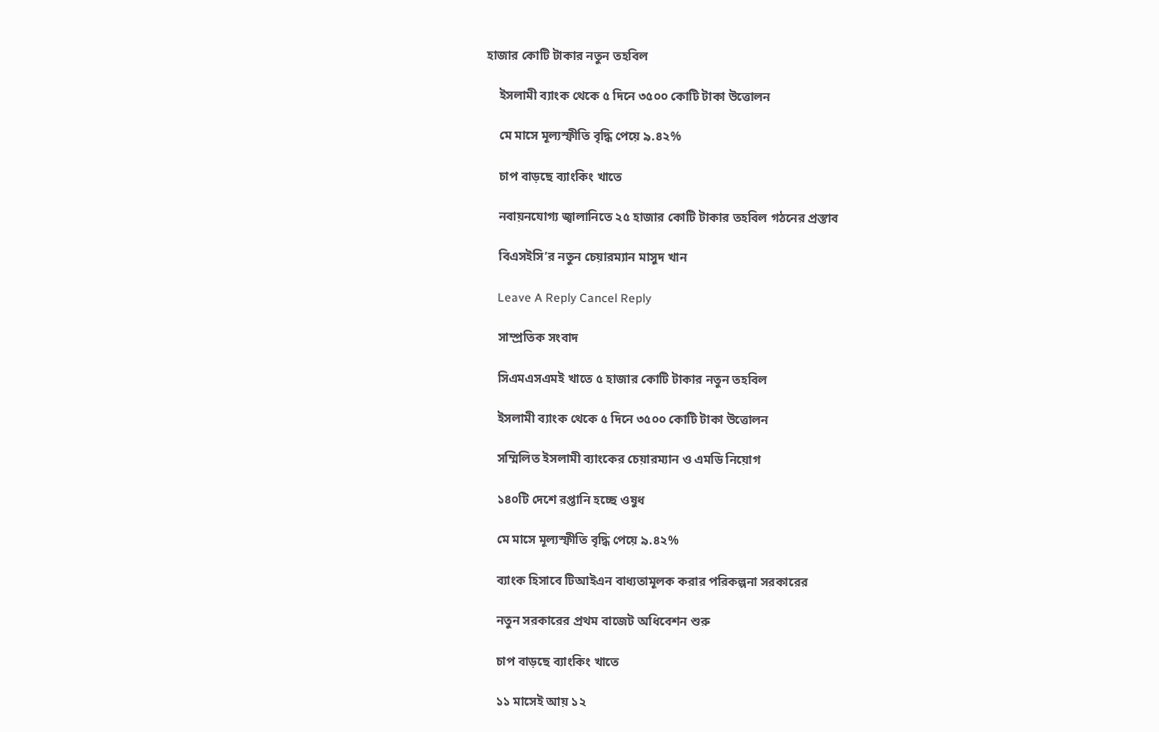হাজার কোটি টাকার নতুন তহবিল

    ইসলামী ব্যাংক থেকে ৫ দিনে ৩৫০০ কোটি টাকা উত্তোলন

    মে মাসে মূল্যস্ফীতি বৃদ্ধি পেয়ে ৯.৪২%

    চাপ বাড়ছে ব্যাংকিং খাতে

    নবায়নযোগ্য জ্বালানিতে ২৫ হাজার কোটি টাকার তহবিল গঠনের প্রস্তাব

    বিএসইসি’র নতুন চেয়ারম্যান মাসুদ খান

    Leave A Reply Cancel Reply

    সাম্প্রতিক সংবাদ

    সিএমএসএমই খাতে ৫ হাজার কোটি টাকার নতুন তহবিল

    ইসলামী ব্যাংক থেকে ৫ দিনে ৩৫০০ কোটি টাকা উত্তোলন

    সম্মিলিত ইসলামী ব্যাংকের চেয়ারম্যান ও এমডি নিয়োগ

    ১৪০টি দেশে রপ্তানি হচ্ছে ওষুধ

    মে মাসে মূল্যস্ফীতি বৃদ্ধি পেয়ে ৯.৪২%

    ব্যাংক হিসাবে টিআইএন বাধ্যতামূলক করার পরিকল্পনা সরকারের

    নতুন সরকারের প্রথম বাজেট অধিবেশন শুরু

    চাপ বাড়ছে ব্যাংকিং খাতে

    ১১ মাসেই আয় ১২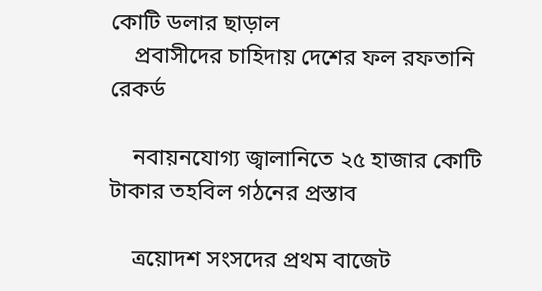কোটি ডলার ছাড়াল
    প্রবাসীদের চাহিদায় দেশের ফল রফতানি রেকর্ড

    নবায়নযোগ্য জ্বালানিতে ২৫ হাজার কোটি টাকার তহবিল গঠনের প্রস্তাব

    ত্রয়োদশ সংসদের প্রথম বাজেট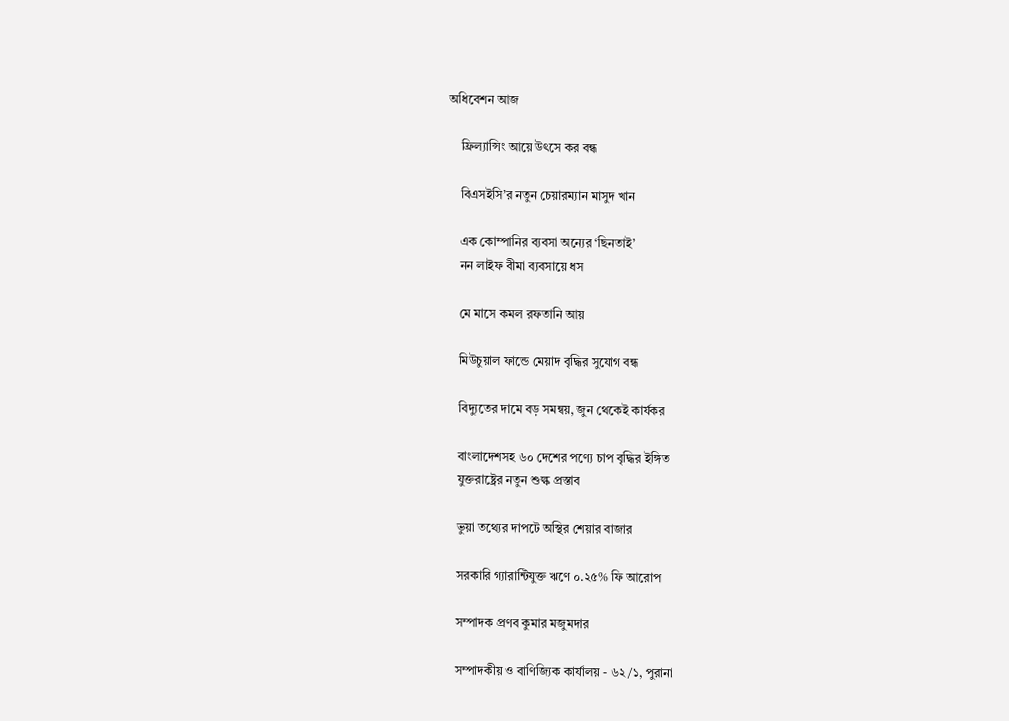অধিবেশন আজ

    ফ্রিল্যান্সিং আয়ে উৎসে কর বন্ধ

    বিএসইসি’র নতুন চেয়ারম্যান মাসুদ খান

    এক কোম্পানির ব্যবসা অন্যের ‘ছিনতাই’
    নন লাইফ বীমা ব্যবসায়ে ধস

    মে মাসে কমল রফতানি আয়

    মিউচুয়াল ফান্ডে মেয়াদ বৃদ্ধির সুযোগ বন্ধ

    বিদ্যুতের দামে বড় সমন্বয়, জুন থেকেই কার্যকর

    বাংলাদেশসহ ৬০ দেশের পণ্যে চাপ বৃদ্ধির ইঙ্গিত
    যুক্তরাষ্ট্রের নতুন শুল্ক প্রস্তাব

    ভুয়া তথ্যের দাপটে অস্থির শেয়ার বাজার

    সরকারি গ্যারান্টিযুক্ত ঋণে ০.২৫% ফি আরোপ

    সম্পাদক প্রণব কুমার মজুমদার

    সম্পাদকীয় ও বাণিজ্যিক কার্যালয় - ৬২/১, পুরানা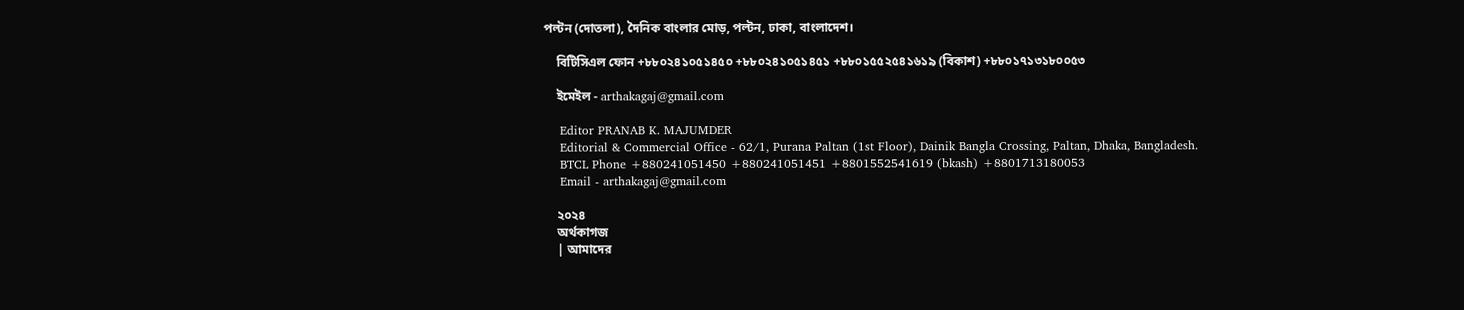পল্টন (দোতলা), দৈনিক বাংলার মোড়, পল্টন, ঢাকা, বাংলাদেশ।

    বিটিসিএল ফোন +৮৮০২৪১০৫১৪৫০ +৮৮০২৪১০৫১৪৫১ +৮৮০১৫৫২৫৪১৬১৯ (বিকাশ) +৮৮০১৭১৩১৮০০৫৩

    ইমেইল - arthakagaj@gmail.com

    Editor PRANAB K. MAJUMDER
    Editorial & Commercial Office - 62/1, Purana Paltan (1st Floor), Dainik Bangla Crossing, Paltan, Dhaka, Bangladesh.
    BTCL Phone +880241051450 +880241051451 +8801552541619 (bkash) +8801713180053
    Email - arthakagaj@gmail.com

    ২০২৪
    অর্থকাগজ
    | আমাদের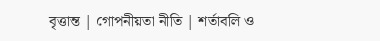বৃত্তান্ত | গোপনীয়তা নীতি | শর্তাবলি ও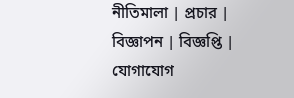নীতিমালা | প্রচার | বিজ্ঞাপন | বিজ্ঞপ্তি | যোগাযোগ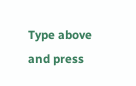Type above and press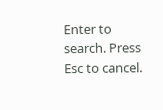Enter to search. Press Esc to cancel.